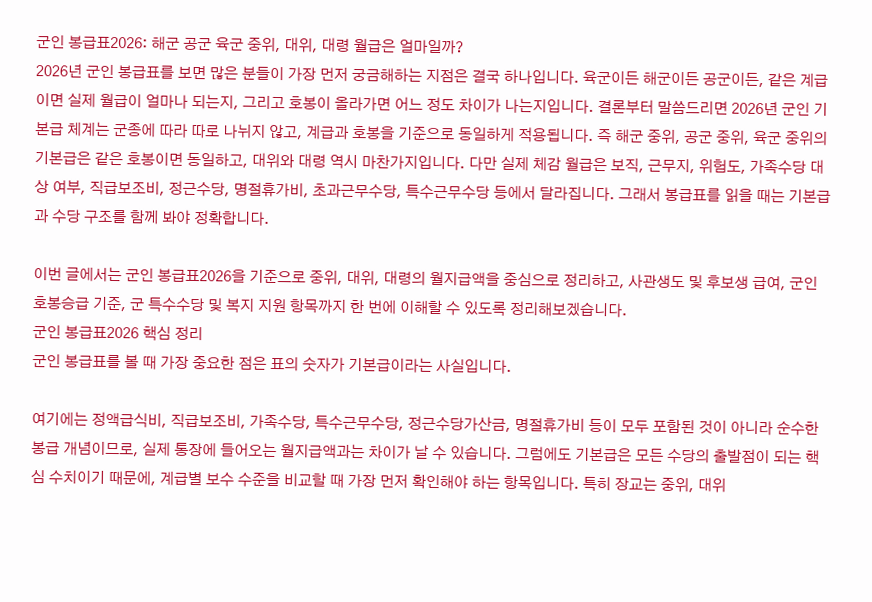군인 봉급표2026: 해군 공군 육군 중위, 대위, 대령 월급은 얼마일까?
2026년 군인 봉급표를 보면 많은 분들이 가장 먼저 궁금해하는 지점은 결국 하나입니다. 육군이든 해군이든 공군이든, 같은 계급이면 실제 월급이 얼마나 되는지, 그리고 호봉이 올라가면 어느 정도 차이가 나는지입니다. 결론부터 말씀드리면 2026년 군인 기본급 체계는 군종에 따라 따로 나뉘지 않고, 계급과 호봉을 기준으로 동일하게 적용됩니다. 즉 해군 중위, 공군 중위, 육군 중위의 기본급은 같은 호봉이면 동일하고, 대위와 대령 역시 마찬가지입니다. 다만 실제 체감 월급은 보직, 근무지, 위험도, 가족수당 대상 여부, 직급보조비, 정근수당, 명절휴가비, 초과근무수당, 특수근무수당 등에서 달라집니다. 그래서 봉급표를 읽을 때는 기본급과 수당 구조를 함께 봐야 정확합니다.

이번 글에서는 군인 봉급표2026을 기준으로 중위, 대위, 대령의 월지급액을 중심으로 정리하고, 사관생도 및 후보생 급여, 군인 호봉승급 기준, 군 특수수당 및 복지 지원 항목까지 한 번에 이해할 수 있도록 정리해보겠습니다.
군인 봉급표2026 핵심 정리
군인 봉급표를 볼 때 가장 중요한 점은 표의 숫자가 기본급이라는 사실입니다.

여기에는 정액급식비, 직급보조비, 가족수당, 특수근무수당, 정근수당가산금, 명절휴가비 등이 모두 포함된 것이 아니라 순수한 봉급 개념이므로, 실제 통장에 들어오는 월지급액과는 차이가 날 수 있습니다. 그럼에도 기본급은 모든 수당의 출발점이 되는 핵심 수치이기 때문에, 계급별 보수 수준을 비교할 때 가장 먼저 확인해야 하는 항목입니다. 특히 장교는 중위, 대위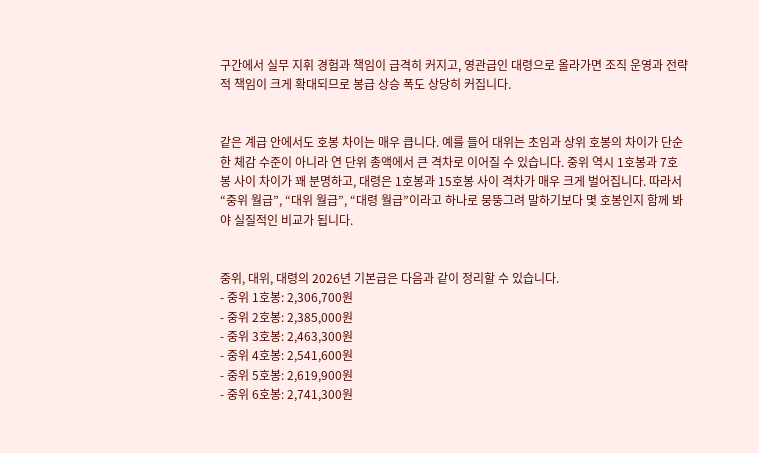구간에서 실무 지휘 경험과 책임이 급격히 커지고, 영관급인 대령으로 올라가면 조직 운영과 전략적 책임이 크게 확대되므로 봉급 상승 폭도 상당히 커집니다.


같은 계급 안에서도 호봉 차이는 매우 큽니다. 예를 들어 대위는 초임과 상위 호봉의 차이가 단순한 체감 수준이 아니라 연 단위 총액에서 큰 격차로 이어질 수 있습니다. 중위 역시 1호봉과 7호봉 사이 차이가 꽤 분명하고, 대령은 1호봉과 15호봉 사이 격차가 매우 크게 벌어집니다. 따라서 “중위 월급”, “대위 월급”, “대령 월급”이라고 하나로 뭉뚱그려 말하기보다 몇 호봉인지 함께 봐야 실질적인 비교가 됩니다.


중위, 대위, 대령의 2026년 기본급은 다음과 같이 정리할 수 있습니다.
- 중위 1호봉: 2,306,700원
- 중위 2호봉: 2,385,000원
- 중위 3호봉: 2,463,300원
- 중위 4호봉: 2,541,600원
- 중위 5호봉: 2,619,900원
- 중위 6호봉: 2,741,300원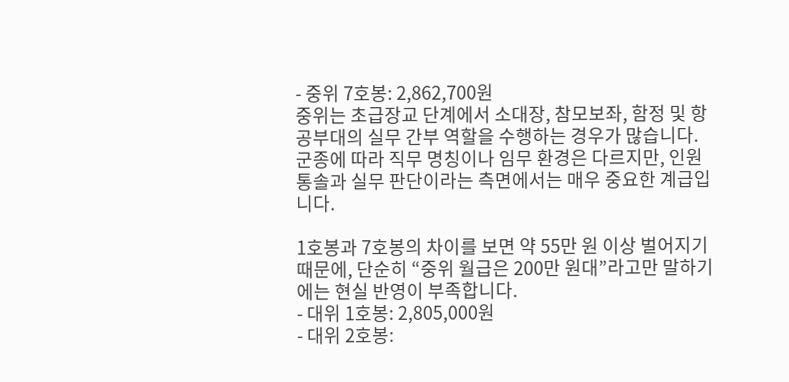- 중위 7호봉: 2,862,700원
중위는 초급장교 단계에서 소대장, 참모보좌, 함정 및 항공부대의 실무 간부 역할을 수행하는 경우가 많습니다. 군종에 따라 직무 명칭이나 임무 환경은 다르지만, 인원 통솔과 실무 판단이라는 측면에서는 매우 중요한 계급입니다.

1호봉과 7호봉의 차이를 보면 약 55만 원 이상 벌어지기 때문에, 단순히 “중위 월급은 200만 원대”라고만 말하기에는 현실 반영이 부족합니다.
- 대위 1호봉: 2,805,000원
- 대위 2호봉: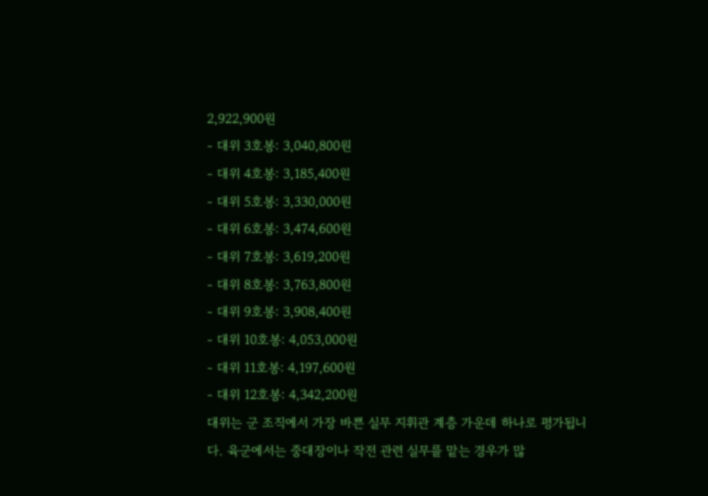2,922,900원
- 대위 3호봉: 3,040,800원
- 대위 4호봉: 3,185,400원
- 대위 5호봉: 3,330,000원
- 대위 6호봉: 3,474,600원
- 대위 7호봉: 3,619,200원
- 대위 8호봉: 3,763,800원
- 대위 9호봉: 3,908,400원
- 대위 10호봉: 4,053,000원
- 대위 11호봉: 4,197,600원
- 대위 12호봉: 4,342,200원
대위는 군 조직에서 가장 바쁜 실무 지휘관 계층 가운데 하나로 평가됩니다. 육군에서는 중대장이나 작전 관련 실무를 맡는 경우가 많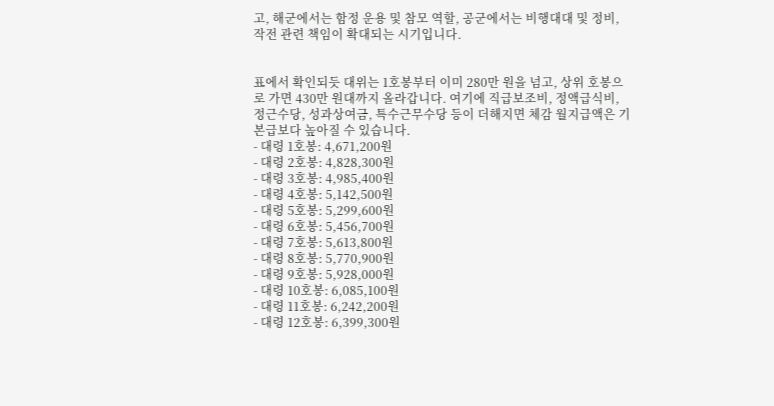고, 해군에서는 함정 운용 및 참모 역할, 공군에서는 비행대대 및 정비, 작전 관련 책임이 확대되는 시기입니다.


표에서 확인되듯 대위는 1호봉부터 이미 280만 원을 넘고, 상위 호봉으로 가면 430만 원대까지 올라갑니다. 여기에 직급보조비, 정액급식비, 정근수당, 성과상여금, 특수근무수당 등이 더해지면 체감 월지급액은 기본급보다 높아질 수 있습니다.
- 대령 1호봉: 4,671,200원
- 대령 2호봉: 4,828,300원
- 대령 3호봉: 4,985,400원
- 대령 4호봉: 5,142,500원
- 대령 5호봉: 5,299,600원
- 대령 6호봉: 5,456,700원
- 대령 7호봉: 5,613,800원
- 대령 8호봉: 5,770,900원
- 대령 9호봉: 5,928,000원
- 대령 10호봉: 6,085,100원
- 대령 11호봉: 6,242,200원
- 대령 12호봉: 6,399,300원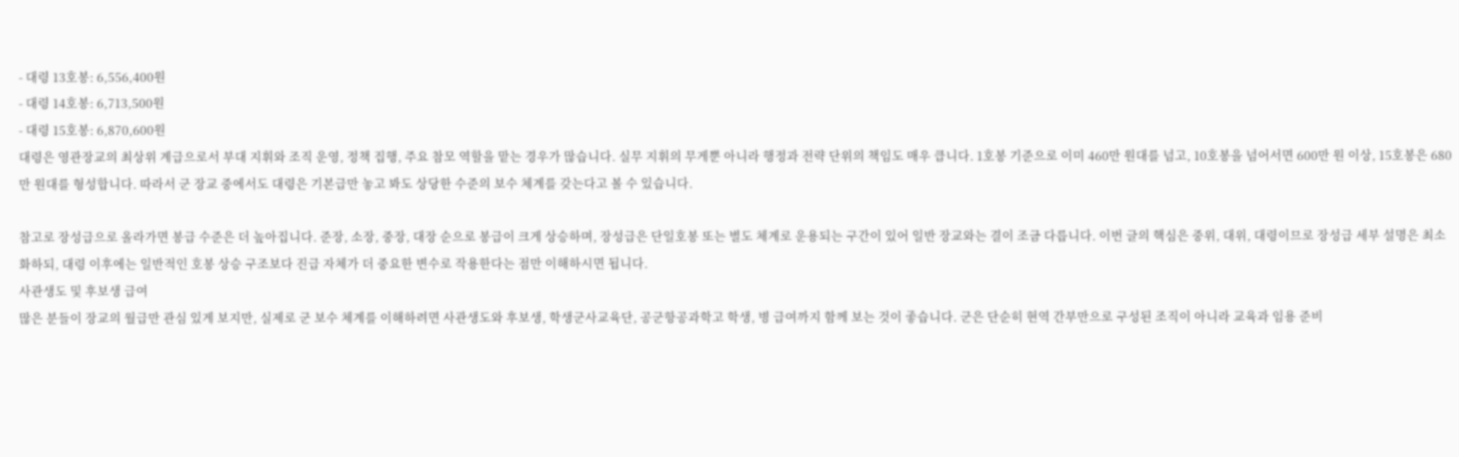- 대령 13호봉: 6,556,400원
- 대령 14호봉: 6,713,500원
- 대령 15호봉: 6,870,600원
대령은 영관장교의 최상위 계급으로서 부대 지휘와 조직 운영, 정책 집행, 주요 참모 역할을 맡는 경우가 많습니다. 실무 지휘의 무게뿐 아니라 행정과 전략 단위의 책임도 매우 큽니다. 1호봉 기준으로 이미 460만 원대를 넘고, 10호봉을 넘어서면 600만 원 이상, 15호봉은 680만 원대를 형성합니다. 따라서 군 장교 중에서도 대령은 기본급만 놓고 봐도 상당한 수준의 보수 체계를 갖는다고 볼 수 있습니다.

참고로 장성급으로 올라가면 봉급 수준은 더 높아집니다. 준장, 소장, 중장, 대장 순으로 봉급이 크게 상승하며, 장성급은 단일호봉 또는 별도 체계로 운용되는 구간이 있어 일반 장교와는 결이 조금 다릅니다. 이번 글의 핵심은 중위, 대위, 대령이므로 장성급 세부 설명은 최소화하되, 대령 이후에는 일반적인 호봉 상승 구조보다 진급 자체가 더 중요한 변수로 작용한다는 점만 이해하시면 됩니다.
사관생도 및 후보생 급여
많은 분들이 장교의 월급만 관심 있게 보지만, 실제로 군 보수 체계를 이해하려면 사관생도와 후보생, 학생군사교육단, 공군항공과학고 학생, 병 급여까지 함께 보는 것이 좋습니다. 군은 단순히 현역 간부만으로 구성된 조직이 아니라 교육과 임용 준비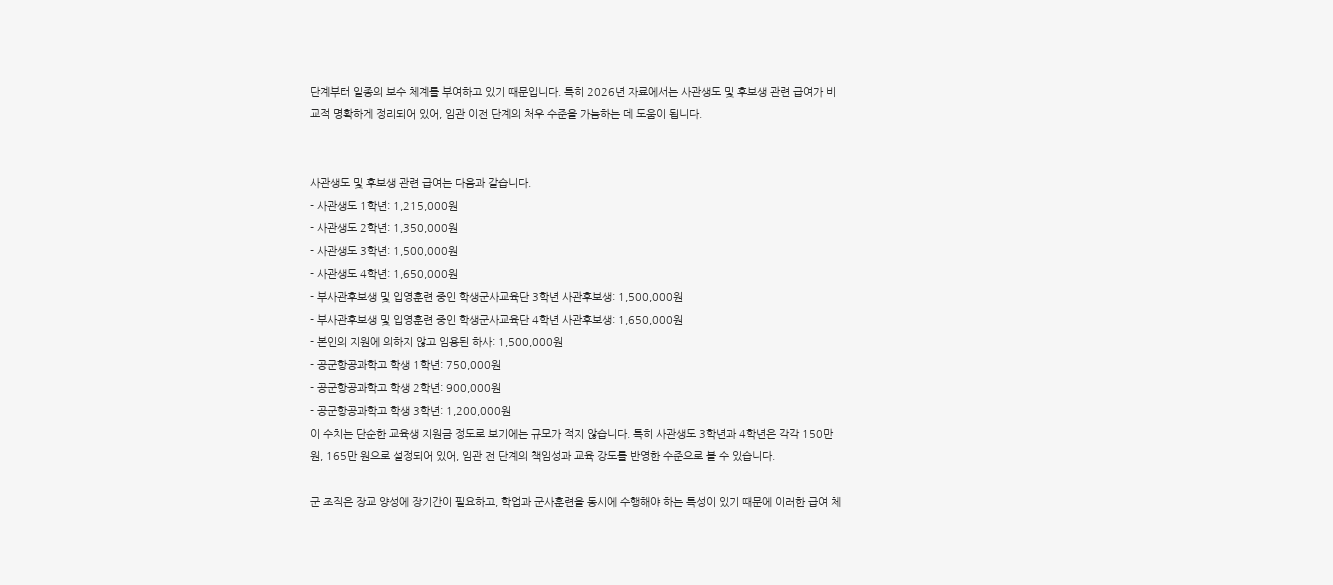단계부터 일종의 보수 체계를 부여하고 있기 때문입니다. 특히 2026년 자료에서는 사관생도 및 후보생 관련 급여가 비교적 명확하게 정리되어 있어, 임관 이전 단계의 처우 수준을 가늠하는 데 도움이 됩니다.


사관생도 및 후보생 관련 급여는 다음과 같습니다.
- 사관생도 1학년: 1,215,000원
- 사관생도 2학년: 1,350,000원
- 사관생도 3학년: 1,500,000원
- 사관생도 4학년: 1,650,000원
- 부사관후보생 및 입영훈련 중인 학생군사교육단 3학년 사관후보생: 1,500,000원
- 부사관후보생 및 입영훈련 중인 학생군사교육단 4학년 사관후보생: 1,650,000원
- 본인의 지원에 의하지 않고 임용된 하사: 1,500,000원
- 공군항공과학고 학생 1학년: 750,000원
- 공군항공과학고 학생 2학년: 900,000원
- 공군항공과학고 학생 3학년: 1,200,000원
이 수치는 단순한 교육생 지원금 정도로 보기에는 규모가 적지 않습니다. 특히 사관생도 3학년과 4학년은 각각 150만 원, 165만 원으로 설정되어 있어, 임관 전 단계의 책임성과 교육 강도를 반영한 수준으로 볼 수 있습니다.

군 조직은 장교 양성에 장기간이 필요하고, 학업과 군사훈련을 동시에 수행해야 하는 특성이 있기 때문에 이러한 급여 체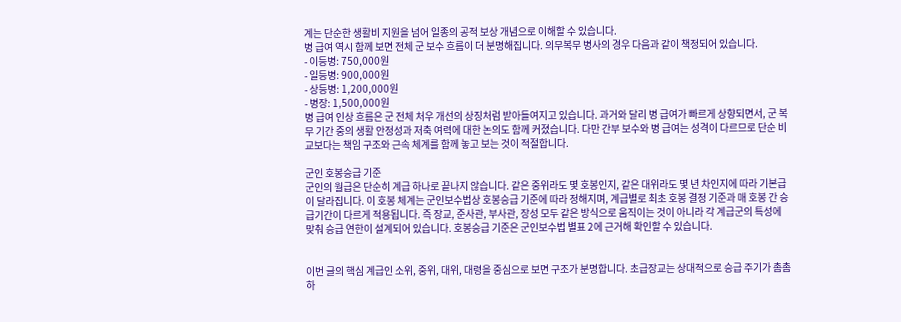계는 단순한 생활비 지원을 넘어 일종의 공적 보상 개념으로 이해할 수 있습니다.
병 급여 역시 함께 보면 전체 군 보수 흐름이 더 분명해집니다. 의무복무 병사의 경우 다음과 같이 책정되어 있습니다.
- 이등병: 750,000원
- 일등병: 900,000원
- 상등병: 1,200,000원
- 병장: 1,500,000원
병 급여 인상 흐름은 군 전체 처우 개선의 상징처럼 받아들여지고 있습니다. 과거와 달리 병 급여가 빠르게 상향되면서, 군 복무 기간 중의 생활 안정성과 저축 여력에 대한 논의도 함께 커졌습니다. 다만 간부 보수와 병 급여는 성격이 다르므로 단순 비교보다는 책임 구조와 근속 체계를 함께 놓고 보는 것이 적절합니다.

군인 호봉승급 기준
군인의 월급은 단순히 계급 하나로 끝나지 않습니다. 같은 중위라도 몇 호봉인지, 같은 대위라도 몇 년 차인지에 따라 기본급이 달라집니다. 이 호봉 체계는 군인보수법상 호봉승급 기준에 따라 정해지며, 계급별로 최초 호봉 결정 기준과 매 호봉 간 승급기간이 다르게 적용됩니다. 즉 장교, 준사관, 부사관, 장성 모두 같은 방식으로 움직이는 것이 아니라 각 계급군의 특성에 맞춰 승급 연한이 설계되어 있습니다. 호봉승급 기준은 군인보수법 별표 2에 근거해 확인할 수 있습니다.


이번 글의 핵심 계급인 소위, 중위, 대위, 대령을 중심으로 보면 구조가 분명합니다. 초급장교는 상대적으로 승급 주기가 촘촘하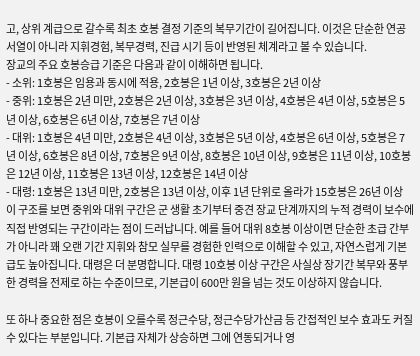고, 상위 계급으로 갈수록 최초 호봉 결정 기준의 복무기간이 길어집니다. 이것은 단순한 연공서열이 아니라 지휘경험, 복무경력, 진급 시기 등이 반영된 체계라고 볼 수 있습니다.
장교의 주요 호봉승급 기준은 다음과 같이 이해하면 됩니다.
- 소위: 1호봉은 임용과 동시에 적용, 2호봉은 1년 이상, 3호봉은 2년 이상
- 중위: 1호봉은 2년 미만, 2호봉은 2년 이상, 3호봉은 3년 이상, 4호봉은 4년 이상, 5호봉은 5년 이상, 6호봉은 6년 이상, 7호봉은 7년 이상
- 대위: 1호봉은 4년 미만, 2호봉은 4년 이상, 3호봉은 5년 이상, 4호봉은 6년 이상, 5호봉은 7년 이상, 6호봉은 8년 이상, 7호봉은 9년 이상, 8호봉은 10년 이상, 9호봉은 11년 이상, 10호봉은 12년 이상, 11호봉은 13년 이상, 12호봉은 14년 이상
- 대령: 1호봉은 13년 미만, 2호봉은 13년 이상, 이후 1년 단위로 올라가 15호봉은 26년 이상
이 구조를 보면 중위와 대위 구간은 군 생활 초기부터 중견 장교 단계까지의 누적 경력이 보수에 직접 반영되는 구간이라는 점이 드러납니다. 예를 들어 대위 8호봉 이상이면 단순한 초급 간부가 아니라 꽤 오랜 기간 지휘와 참모 실무를 경험한 인력으로 이해할 수 있고, 자연스럽게 기본급도 높아집니다. 대령은 더 분명합니다. 대령 10호봉 이상 구간은 사실상 장기간 복무와 풍부한 경력을 전제로 하는 수준이므로, 기본급이 600만 원을 넘는 것도 이상하지 않습니다.

또 하나 중요한 점은 호봉이 오를수록 정근수당, 정근수당가산금 등 간접적인 보수 효과도 커질 수 있다는 부분입니다. 기본급 자체가 상승하면 그에 연동되거나 영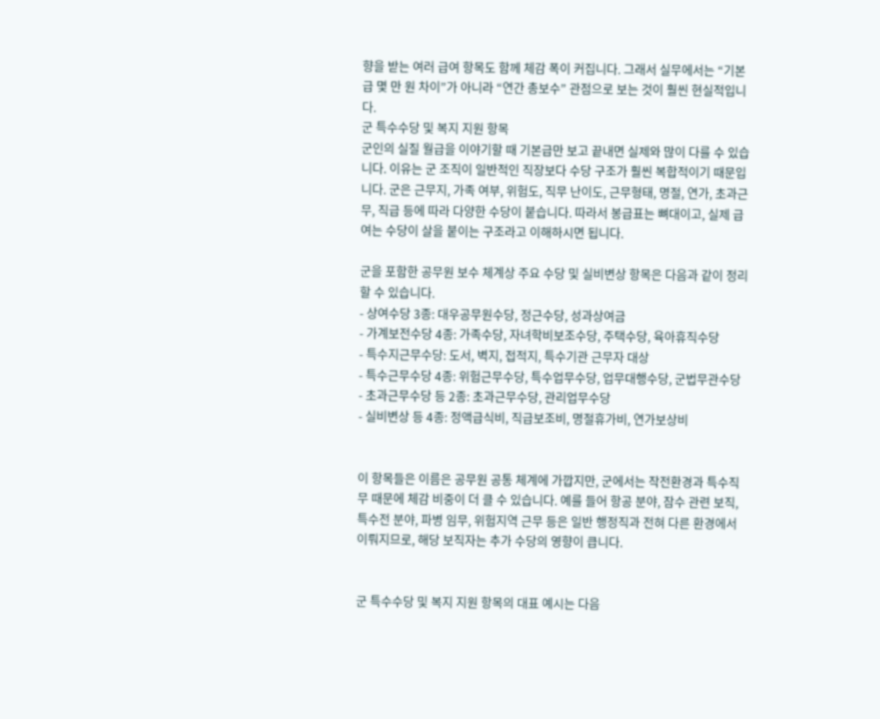향을 받는 여러 급여 항목도 함께 체감 폭이 커집니다. 그래서 실무에서는 “기본급 몇 만 원 차이”가 아니라 “연간 총보수” 관점으로 보는 것이 훨씬 현실적입니다.
군 특수수당 및 복지 지원 항목
군인의 실질 월급을 이야기할 때 기본급만 보고 끝내면 실제와 많이 다를 수 있습니다. 이유는 군 조직이 일반적인 직장보다 수당 구조가 훨씬 복합적이기 때문입니다. 군은 근무지, 가족 여부, 위험도, 직무 난이도, 근무형태, 명절, 연가, 초과근무, 직급 등에 따라 다양한 수당이 붙습니다. 따라서 봉급표는 뼈대이고, 실제 급여는 수당이 살을 붙이는 구조라고 이해하시면 됩니다.

군을 포함한 공무원 보수 체계상 주요 수당 및 실비변상 항목은 다음과 같이 정리할 수 있습니다.
- 상여수당 3종: 대우공무원수당, 정근수당, 성과상여금
- 가계보전수당 4종: 가족수당, 자녀학비보조수당, 주택수당, 육아휴직수당
- 특수지근무수당: 도서, 벽지, 접적지, 특수기관 근무자 대상
- 특수근무수당 4종: 위험근무수당, 특수업무수당, 업무대행수당, 군법무관수당
- 초과근무수당 등 2종: 초과근무수당, 관리업무수당
- 실비변상 등 4종: 정액급식비, 직급보조비, 명절휴가비, 연가보상비


이 항목들은 이름은 공무원 공통 체계에 가깝지만, 군에서는 작전환경과 특수직무 때문에 체감 비중이 더 클 수 있습니다. 예를 들어 항공 분야, 잠수 관련 보직, 특수전 분야, 파병 임무, 위험지역 근무 등은 일반 행정직과 전혀 다른 환경에서 이뤄지므로, 해당 보직자는 추가 수당의 영향이 큽니다.


군 특수수당 및 복지 지원 항목의 대표 예시는 다음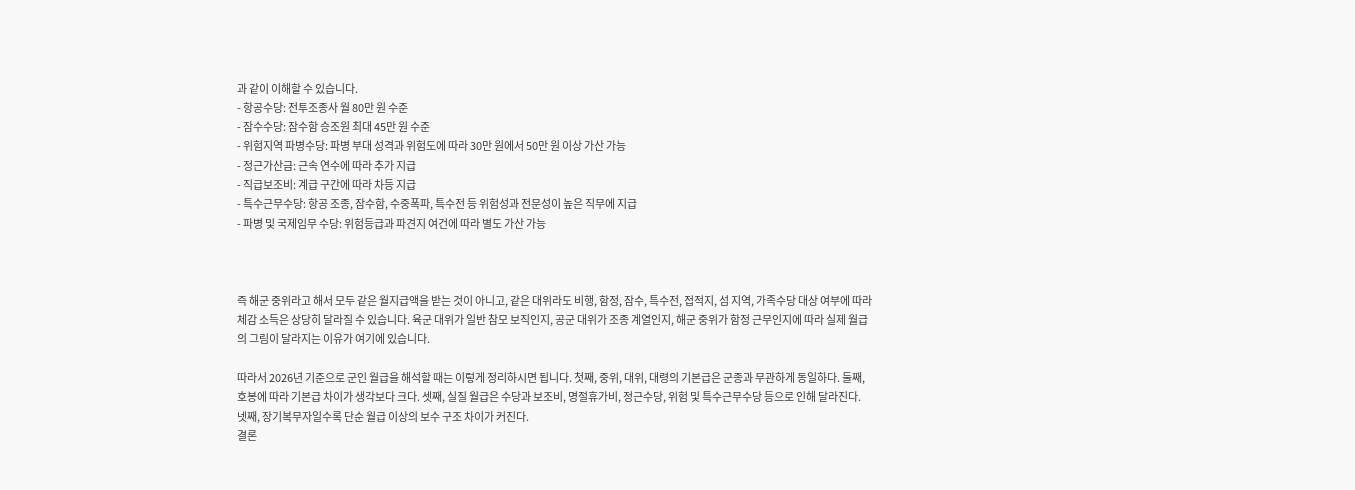과 같이 이해할 수 있습니다.
- 항공수당: 전투조종사 월 80만 원 수준
- 잠수수당: 잠수함 승조원 최대 45만 원 수준
- 위험지역 파병수당: 파병 부대 성격과 위험도에 따라 30만 원에서 50만 원 이상 가산 가능
- 정근가산금: 근속 연수에 따라 추가 지급
- 직급보조비: 계급 구간에 따라 차등 지급
- 특수근무수당: 항공 조종, 잠수함, 수중폭파, 특수전 등 위험성과 전문성이 높은 직무에 지급
- 파병 및 국제임무 수당: 위험등급과 파견지 여건에 따라 별도 가산 가능



즉 해군 중위라고 해서 모두 같은 월지급액을 받는 것이 아니고, 같은 대위라도 비행, 함정, 잠수, 특수전, 접적지, 섬 지역, 가족수당 대상 여부에 따라 체감 소득은 상당히 달라질 수 있습니다. 육군 대위가 일반 참모 보직인지, 공군 대위가 조종 계열인지, 해군 중위가 함정 근무인지에 따라 실제 월급의 그림이 달라지는 이유가 여기에 있습니다.

따라서 2026년 기준으로 군인 월급을 해석할 때는 이렇게 정리하시면 됩니다. 첫째, 중위, 대위, 대령의 기본급은 군종과 무관하게 동일하다. 둘째, 호봉에 따라 기본급 차이가 생각보다 크다. 셋째, 실질 월급은 수당과 보조비, 명절휴가비, 정근수당, 위험 및 특수근무수당 등으로 인해 달라진다. 넷째, 장기복무자일수록 단순 월급 이상의 보수 구조 차이가 커진다.
결론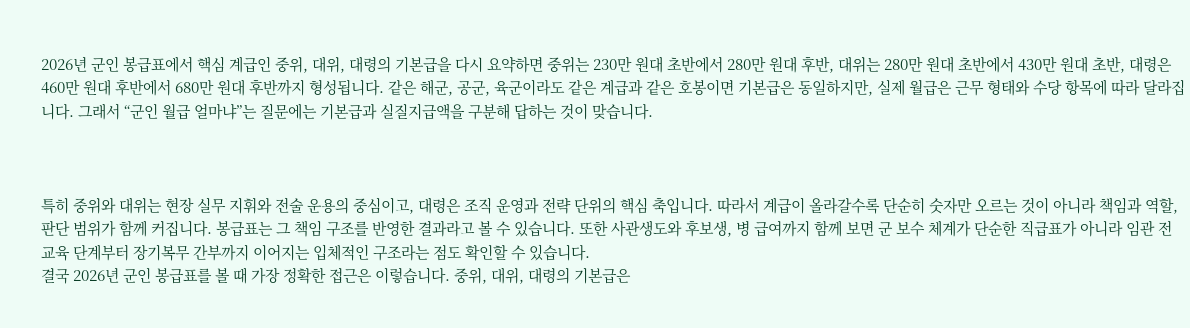2026년 군인 봉급표에서 핵심 계급인 중위, 대위, 대령의 기본급을 다시 요약하면 중위는 230만 원대 초반에서 280만 원대 후반, 대위는 280만 원대 초반에서 430만 원대 초반, 대령은 460만 원대 후반에서 680만 원대 후반까지 형성됩니다. 같은 해군, 공군, 육군이라도 같은 계급과 같은 호봉이면 기본급은 동일하지만, 실제 월급은 근무 형태와 수당 항목에 따라 달라집니다. 그래서 “군인 월급 얼마냐”는 질문에는 기본급과 실질지급액을 구분해 답하는 것이 맞습니다.



특히 중위와 대위는 현장 실무 지휘와 전술 운용의 중심이고, 대령은 조직 운영과 전략 단위의 핵심 축입니다. 따라서 계급이 올라갈수록 단순히 숫자만 오르는 것이 아니라 책임과 역할, 판단 범위가 함께 커집니다. 봉급표는 그 책임 구조를 반영한 결과라고 볼 수 있습니다. 또한 사관생도와 후보생, 병 급여까지 함께 보면 군 보수 체계가 단순한 직급표가 아니라 임관 전 교육 단계부터 장기복무 간부까지 이어지는 입체적인 구조라는 점도 확인할 수 있습니다.
결국 2026년 군인 봉급표를 볼 때 가장 정확한 접근은 이렇습니다. 중위, 대위, 대령의 기본급은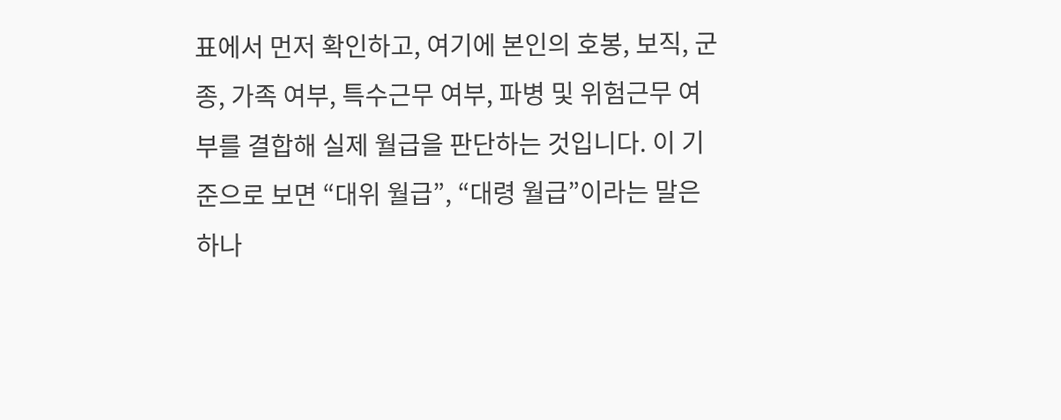표에서 먼저 확인하고, 여기에 본인의 호봉, 보직, 군종, 가족 여부, 특수근무 여부, 파병 및 위험근무 여부를 결합해 실제 월급을 판단하는 것입니다. 이 기준으로 보면 “대위 월급”, “대령 월급”이라는 말은 하나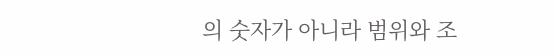의 숫자가 아니라 범위와 조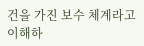건을 가진 보수 체계라고 이해하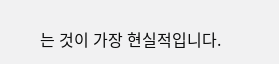는 것이 가장 현실적입니다.